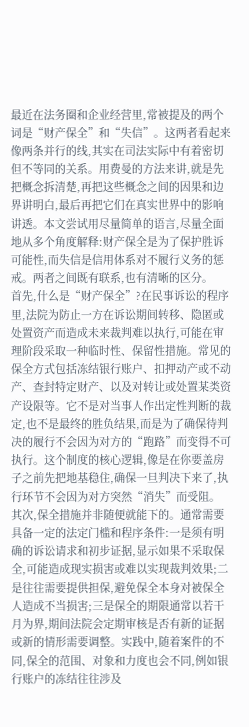最近在法务圈和企业经营里,常被提及的两个词是“财产保全”和“失信”。这两者看起来像两条并行的线,其实在司法实际中有着密切但不等同的关系。用费曼的方法来讲,就是先把概念拆清楚,再把这些概念之间的因果和边界讲明白,最后再把它们在真实世界中的影响讲透。本文尝试用尽量简单的语言,尽量全面地从多个角度解释:财产保全是为了保护胜诉可能性,而失信是信用体系对不履行义务的惩戒。两者之间既有联系,也有清晰的区分。
首先,什么是“财产保全”?在民事诉讼的程序里,法院为防止一方在诉讼期间转移、隐匿或处置资产而造成未来裁判难以执行,可能在审理阶段采取一种临时性、保留性措施。常见的保全方式包括冻结银行账户、扣押动产或不动产、查封特定财产、以及对转让或处置某类资产设限等。它不是对当事人作出定性判断的裁定,也不是最终的胜负结果,而是为了确保待判决的履行不会因为对方的“跑路”而变得不可执行。这个制度的核心逻辑,像是在你要盖房子之前先把地基稳住,确保一旦判决下来了,执行环节不会因为对方突然“消失”而受阻。
其次,保全措施并非随便就能下的。通常需要具备一定的法定门槛和程序条件:一是须有明确的诉讼请求和初步证据,显示如果不采取保全,可能造成现实损害或难以实现裁判效果;二是往往需要提供担保,避免保全本身对被保全人造成不当损害;三是保全的期限通常以若干月为界,期间法院会定期审核是否有新的证据或新的情形需要调整。实践中,随着案件的不同,保全的范围、对象和力度也会不同,例如银行账户的冻结往往涉及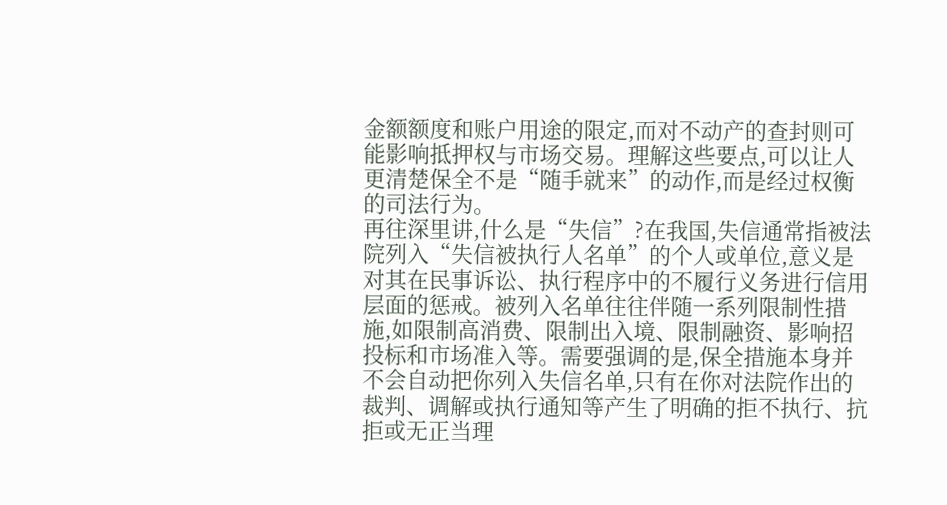金额额度和账户用途的限定,而对不动产的查封则可能影响抵押权与市场交易。理解这些要点,可以让人更清楚保全不是“随手就来”的动作,而是经过权衡的司法行为。
再往深里讲,什么是“失信”?在我国,失信通常指被法院列入“失信被执行人名单”的个人或单位,意义是对其在民事诉讼、执行程序中的不履行义务进行信用层面的惩戒。被列入名单往往伴随一系列限制性措施,如限制高消费、限制出入境、限制融资、影响招投标和市场准入等。需要强调的是,保全措施本身并不会自动把你列入失信名单,只有在你对法院作出的裁判、调解或执行通知等产生了明确的拒不执行、抗拒或无正当理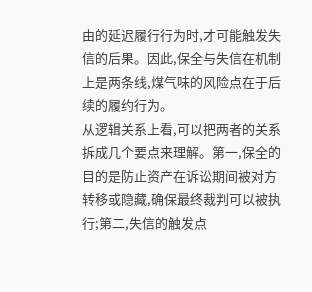由的延迟履行行为时,才可能触发失信的后果。因此,保全与失信在机制上是两条线,煤气味的风险点在于后续的履约行为。
从逻辑关系上看,可以把两者的关系拆成几个要点来理解。第一,保全的目的是防止资产在诉讼期间被对方转移或隐藏,确保最终裁判可以被执行;第二,失信的触发点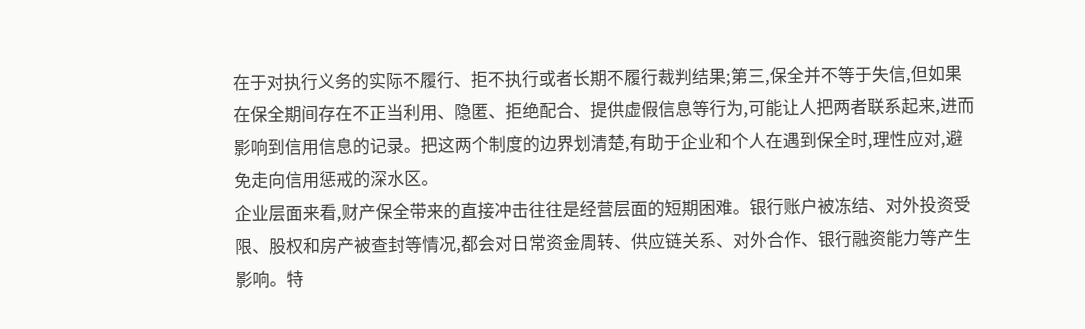在于对执行义务的实际不履行、拒不执行或者长期不履行裁判结果;第三,保全并不等于失信,但如果在保全期间存在不正当利用、隐匿、拒绝配合、提供虚假信息等行为,可能让人把两者联系起来,进而影响到信用信息的记录。把这两个制度的边界划清楚,有助于企业和个人在遇到保全时,理性应对,避免走向信用惩戒的深水区。
企业层面来看,财产保全带来的直接冲击往往是经营层面的短期困难。银行账户被冻结、对外投资受限、股权和房产被查封等情况,都会对日常资金周转、供应链关系、对外合作、银行融资能力等产生影响。特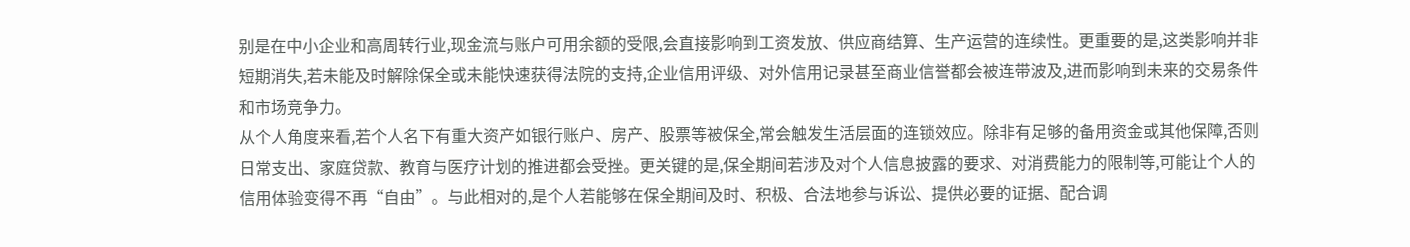别是在中小企业和高周转行业,现金流与账户可用余额的受限,会直接影响到工资发放、供应商结算、生产运营的连续性。更重要的是,这类影响并非短期消失,若未能及时解除保全或未能快速获得法院的支持,企业信用评级、对外信用记录甚至商业信誉都会被连带波及,进而影响到未来的交易条件和市场竞争力。
从个人角度来看,若个人名下有重大资产如银行账户、房产、股票等被保全,常会触发生活层面的连锁效应。除非有足够的备用资金或其他保障,否则日常支出、家庭贷款、教育与医疗计划的推进都会受挫。更关键的是,保全期间若涉及对个人信息披露的要求、对消费能力的限制等,可能让个人的信用体验变得不再“自由”。与此相对的,是个人若能够在保全期间及时、积极、合法地参与诉讼、提供必要的证据、配合调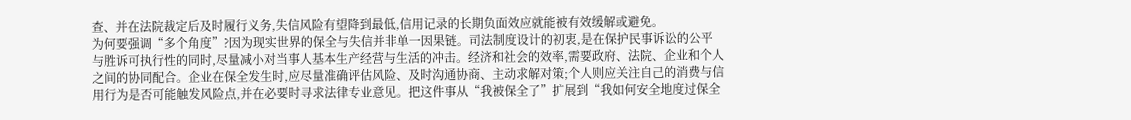查、并在法院裁定后及时履行义务,失信风险有望降到最低,信用记录的长期负面效应就能被有效缓解或避免。
为何要强调“多个角度”?因为现实世界的保全与失信并非单一因果链。司法制度设计的初衷,是在保护民事诉讼的公平与胜诉可执行性的同时,尽量减小对当事人基本生产经营与生活的冲击。经济和社会的效率,需要政府、法院、企业和个人之间的协同配合。企业在保全发生时,应尽量准确评估风险、及时沟通协商、主动求解对策;个人则应关注自己的消费与信用行为是否可能触发风险点,并在必要时寻求法律专业意见。把这件事从“我被保全了”扩展到“我如何安全地度过保全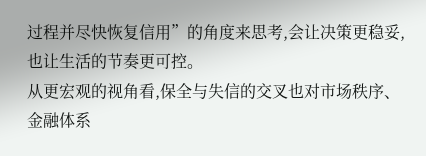过程并尽快恢复信用”的角度来思考,会让决策更稳妥,也让生活的节奏更可控。
从更宏观的视角看,保全与失信的交叉也对市场秩序、金融体系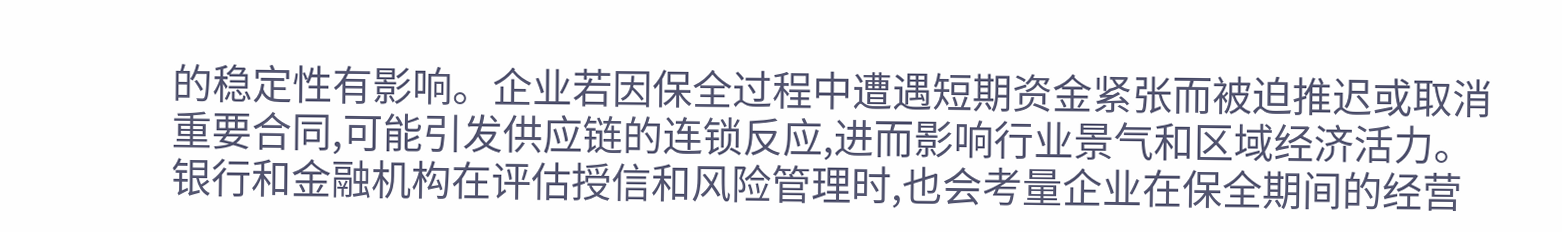的稳定性有影响。企业若因保全过程中遭遇短期资金紧张而被迫推迟或取消重要合同,可能引发供应链的连锁反应,进而影响行业景气和区域经济活力。银行和金融机构在评估授信和风险管理时,也会考量企业在保全期间的经营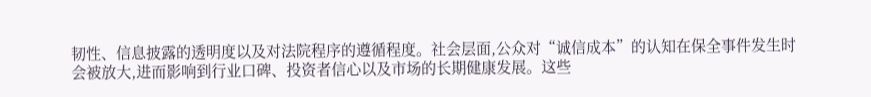韧性、信息披露的透明度以及对法院程序的遵循程度。社会层面,公众对“诚信成本”的认知在保全事件发生时会被放大,进而影响到行业口碑、投资者信心以及市场的长期健康发展。这些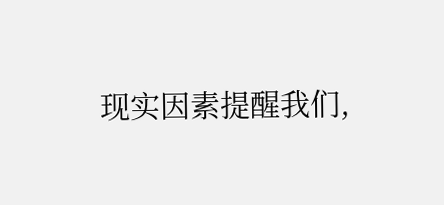现实因素提醒我们,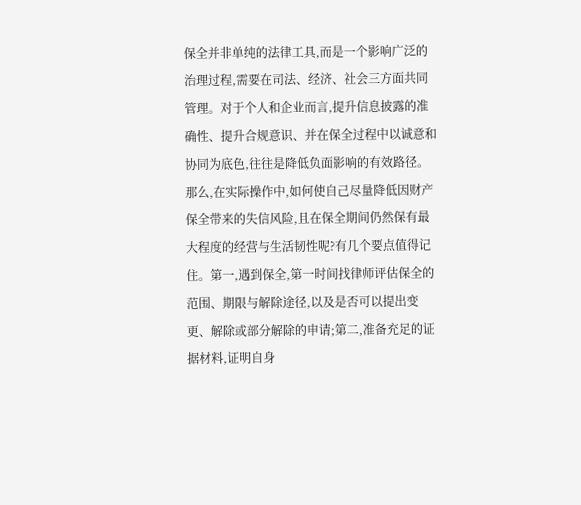保全并非单纯的法律工具,而是一个影响广泛的治理过程,需要在司法、经济、社会三方面共同管理。对于个人和企业而言,提升信息披露的准确性、提升合规意识、并在保全过程中以诚意和协同为底色,往往是降低负面影响的有效路径。
那么,在实际操作中,如何使自己尽量降低因财产保全带来的失信风险,且在保全期间仍然保有最大程度的经营与生活韧性呢?有几个要点值得记住。第一,遇到保全,第一时间找律师评估保全的范围、期限与解除途径,以及是否可以提出变更、解除或部分解除的申请;第二,准备充足的证据材料,证明自身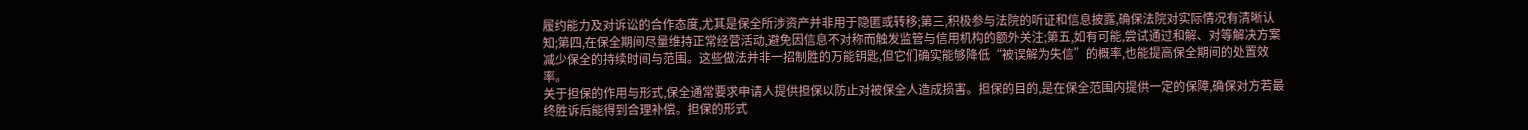履约能力及对诉讼的合作态度,尤其是保全所涉资产并非用于隐匿或转移;第三,积极参与法院的听证和信息披露,确保法院对实际情况有清晰认知;第四,在保全期间尽量维持正常经营活动,避免因信息不对称而触发监管与信用机构的额外关注;第五,如有可能,尝试通过和解、对等解决方案减少保全的持续时间与范围。这些做法并非一招制胜的万能钥匙,但它们确实能够降低“被误解为失信”的概率,也能提高保全期间的处置效率。
关于担保的作用与形式,保全通常要求申请人提供担保以防止对被保全人造成损害。担保的目的,是在保全范围内提供一定的保障,确保对方若最终胜诉后能得到合理补偿。担保的形式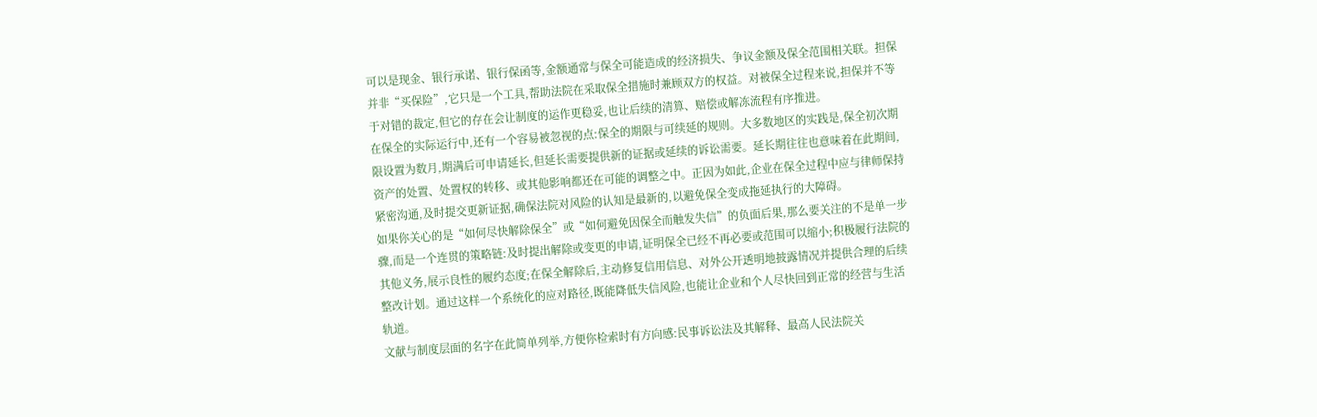可以是现金、银行承诺、银行保函等,金额通常与保全可能造成的经济损失、争议金额及保全范围相关联。担保并非“买保险”,它只是一个工具,帮助法院在采取保全措施时兼顾双方的权益。对被保全过程来说,担保并不等于对错的裁定,但它的存在会让制度的运作更稳妥,也让后续的清算、赔偿或解冻流程有序推进。
在保全的实际运行中,还有一个容易被忽视的点:保全的期限与可续延的规则。大多数地区的实践是,保全初次期限设置为数月,期满后可申请延长,但延长需要提供新的证据或延续的诉讼需要。延长期往往也意味着在此期间,资产的处置、处置权的转移、或其他影响都还在可能的调整之中。正因为如此,企业在保全过程中应与律师保持紧密沟通,及时提交更新证据,确保法院对风险的认知是最新的,以避免保全变成拖延执行的大障碍。
如果你关心的是“如何尽快解除保全”或“如何避免因保全而触发失信”的负面后果,那么要关注的不是单一步骤,而是一个连贯的策略链:及时提出解除或变更的申请,证明保全已经不再必要或范围可以缩小;积极履行法院的其他义务,展示良性的履约态度;在保全解除后,主动修复信用信息、对外公开透明地披露情况并提供合理的后续整改计划。通过这样一个系统化的应对路径,既能降低失信风险,也能让企业和个人尽快回到正常的经营与生活轨道。
文献与制度层面的名字在此简单列举,方便你检索时有方向感:民事诉讼法及其解释、最高人民法院关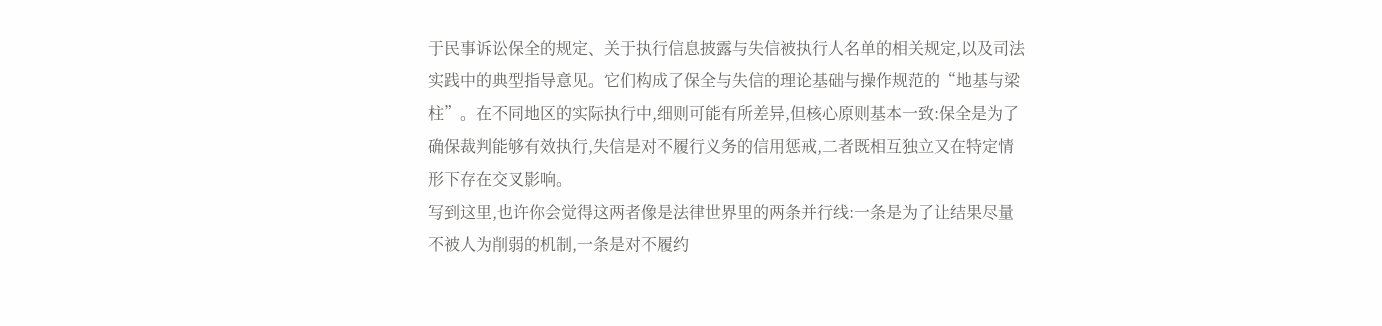于民事诉讼保全的规定、关于执行信息披露与失信被执行人名单的相关规定,以及司法实践中的典型指导意见。它们构成了保全与失信的理论基础与操作规范的“地基与梁柱”。在不同地区的实际执行中,细则可能有所差异,但核心原则基本一致:保全是为了确保裁判能够有效执行,失信是对不履行义务的信用惩戒,二者既相互独立又在特定情形下存在交叉影响。
写到这里,也许你会觉得这两者像是法律世界里的两条并行线:一条是为了让结果尽量不被人为削弱的机制,一条是对不履约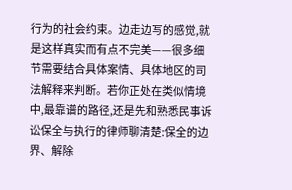行为的社会约束。边走边写的感觉,就是这样真实而有点不完美——很多细节需要结合具体案情、具体地区的司法解释来判断。若你正处在类似情境中,最靠谱的路径,还是先和熟悉民事诉讼保全与执行的律师聊清楚:保全的边界、解除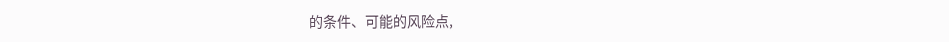的条件、可能的风险点,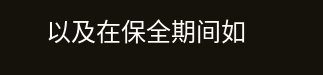以及在保全期间如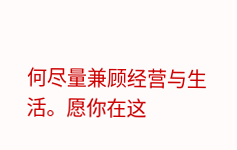何尽量兼顾经营与生活。愿你在这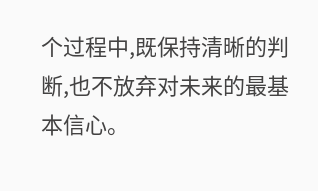个过程中,既保持清晰的判断,也不放弃对未来的最基本信心。